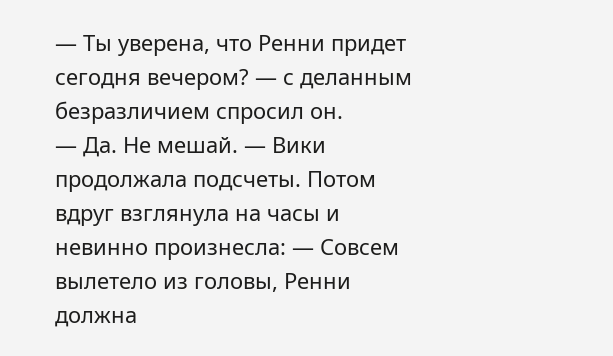— Ты уверена, что Ренни придет сегодня вечером? — с деланным безразличием спросил он.
— Да. Не мешай. — Вики продолжала подсчеты. Потом вдруг взглянула на часы и невинно произнесла: — Совсем вылетело из головы, Ренни должна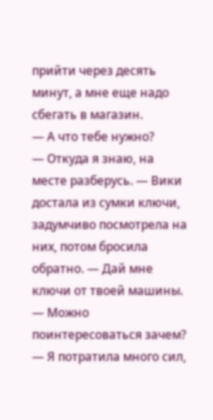прийти через десять минут, а мне еще надо сбегать в магазин.
— А что тебе нужно?
— Откуда я знаю, на месте разберусь. — Вики достала из сумки ключи, задумчиво посмотрела на них, потом бросила обратно. — Дай мне ключи от твоей машины.
— Можно поинтересоваться зачем?
— Я потратила много сил,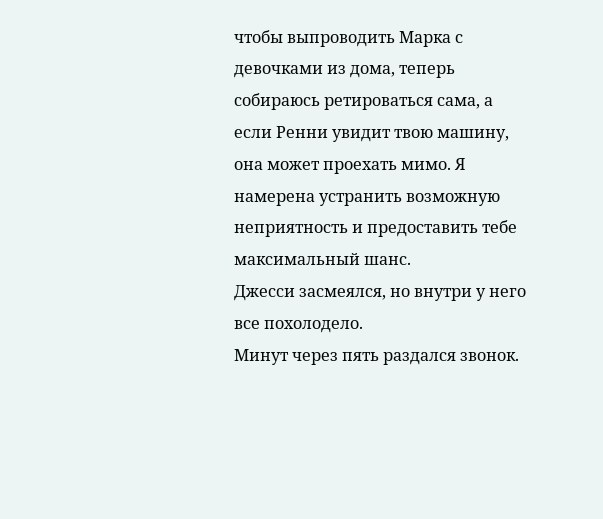чтобы выпроводить Марка с девочками из дома, теперь собираюсь ретироваться сама, а если Ренни увидит твою машину, она может проехать мимо. Я намерена устранить возможную неприятность и предоставить тебе максимальный шанс.
Джесси засмеялся, но внутри у него все похолодело.
Минут через пять раздался звонок.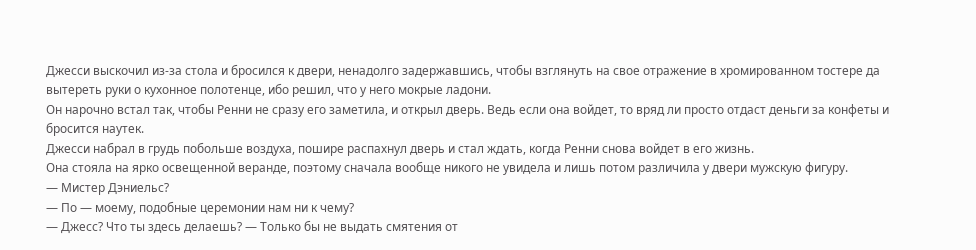Джесси выскочил из-за стола и бросился к двери, ненадолго задержавшись, чтобы взглянуть на свое отражение в хромированном тостере да вытереть руки о кухонное полотенце, ибо решил, что у него мокрые ладони.
Он нарочно встал так, чтобы Ренни не сразу его заметила, и открыл дверь. Ведь если она войдет, то вряд ли просто отдаст деньги за конфеты и бросится наутек.
Джесси набрал в грудь побольше воздуха, пошире распахнул дверь и стал ждать, когда Ренни снова войдет в его жизнь.
Она стояла на ярко освещенной веранде, поэтому сначала вообще никого не увидела и лишь потом различила у двери мужскую фигуру.
— Мистер Дэниельс?
— По — моему, подобные церемонии нам ни к чему?
— Джесс? Что ты здесь делаешь? — Только бы не выдать смятения от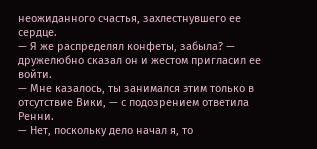неожиданного счастья, захлестнувшего ее сердце.
— Я же распределял конфеты, забыла? — дружелюбно сказал он и жестом пригласил ее войти.
— Мне казалось, ты занимался этим только в отсутствие Вики, — с подозрением ответила Ренни.
— Нет, поскольку дело начал я, то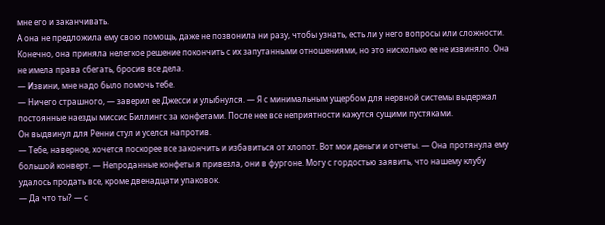мне его и заканчивать.
А она не предложила ему свою помощь, даже не позвонила ни разу, чтобы узнать, есть ли у него вопросы или сложности. Конечно, она приняла нелегкое решение покончить с их запутанными отношениями, но это нисколько ее не извиняло. Она не имела права сбегать, бросив все дела.
— Извини, мне надо было помочь тебе.
— Ничего страшного, — заверил ее Джесси и улыбнулся. — Я с минимальным ущербом для нервной системы выдержал постоянные наезды миссис Биллингс за конфетами. После нее все неприятности кажутся сущими пустяками.
Он выдвинул для Ренни стул и уселся напротив.
— Тебе, наверное, хочется поскорее все закончить и избавиться от хлопот. Вот мои деньги и отчеты. — Она протянула ему большой конверт. — Непроданные конфеты я привезла, они в фургоне. Могу с гордостью заявить, что нашему клубу удалось продать все, кроме двенадцати упаковок.
— Да что ты? — с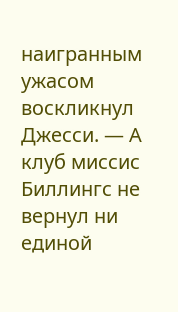наигранным ужасом воскликнул Джесси. — А клуб миссис Биллингс не вернул ни единой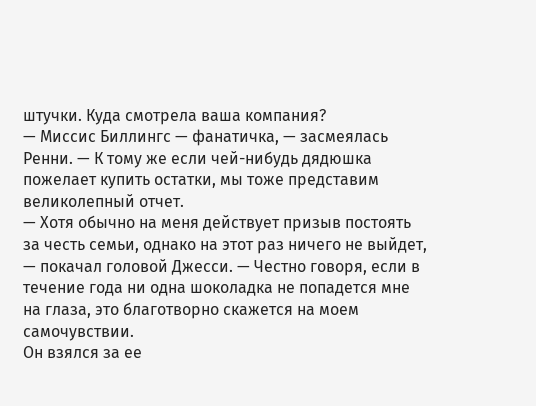штучки. Куда смотрела ваша компания?
— Миссис Биллингс — фанатичка, — засмеялась Ренни. — К тому же если чей-нибудь дядюшка пожелает купить остатки, мы тоже представим великолепный отчет.
— Хотя обычно на меня действует призыв постоять за честь семьи, однако на этот раз ничего не выйдет, — покачал головой Джесси. — Честно говоря, если в течение года ни одна шоколадка не попадется мне на глаза, это благотворно скажется на моем самочувствии.
Он взялся за ее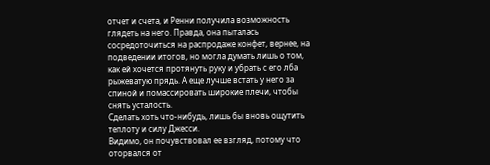отчет и счета, и Ренни получила возможность глядеть на него. Правда, она пыталась сосредоточиться на распродаже конфет, вернее, на подведении итогов, но могла думать лишь о том, как ей хочется протянуть руку и убрать с его лба рыжеватую прядь. А еще лучше встать у него за спиной и помассировать широкие плечи, чтобы снять усталость.
Сделать хоть что-нибудь, лишь бы вновь ощутить теплоту и силу Джесси.
Видимо, он почувствовал ее взгляд, потому что оторвался от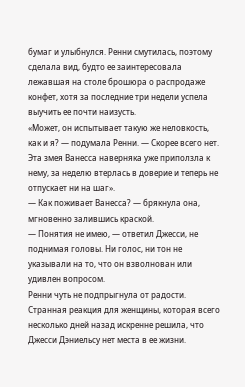бумаг и улыбнулся. Ренни смутилась, поэтому сделала вид, будто ее заинтересовала лежавшая на столе брошюра о распродаже конфет, хотя за последние три недели успела выучить ее почти наизусть.
«Может, он испытывает такую же неловкость, как и я? — подумала Ренни. — Скорее всего нет. Эта змея Ванесса наверняка уже приползла к нему, за неделю втерлась в доверие и теперь не отпускает ни на шаг».
— Как поживает Ванесса? — брякнула она, мгновенно залившись краской.
— Понятия не имею, — ответил Джесси, не поднимая головы. Ни голос, ни тон не указывали на то, что он взволнован или удивлен вопросом.
Ренни чуть не подпрыгнула от радости. Странная реакция для женщины, которая всего несколько дней назад искренне решила, что Джесси Дэниельсу нет места в ее жизни.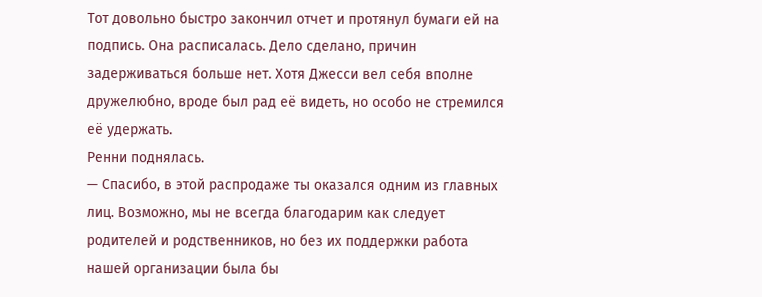Тот довольно быстро закончил отчет и протянул бумаги ей на подпись. Она расписалась. Дело сделано, причин задерживаться больше нет. Хотя Джесси вел себя вполне дружелюбно, вроде был рад её видеть, но особо не стремился её удержать.
Ренни поднялась.
— Спасибо, в этой распродаже ты оказался одним из главных лиц. Возможно, мы не всегда благодарим как следует родителей и родственников, но без их поддержки работа нашей организации была бы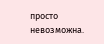просто невозможна.